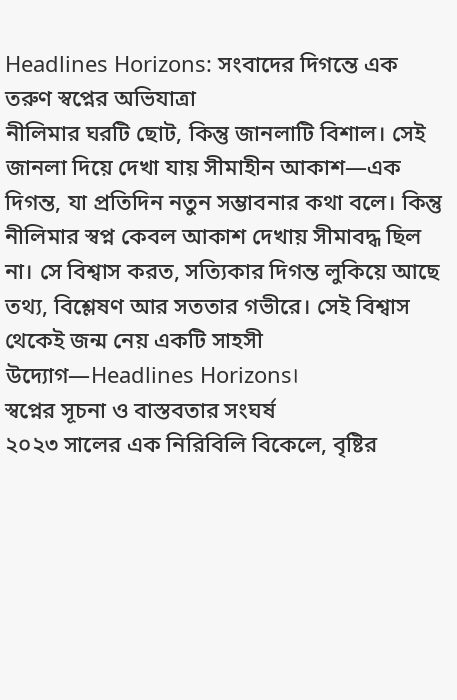Headlines Horizons: সংবাদের দিগন্তে এক তরুণ স্বপ্নের অভিযাত্রা
নীলিমার ঘরটি ছোট, কিন্তু জানলাটি বিশাল। সেই জানলা দিয়ে দেখা যায় সীমাহীন আকাশ—এক দিগন্ত, যা প্রতিদিন নতুন সম্ভাবনার কথা বলে। কিন্তু নীলিমার স্বপ্ন কেবল আকাশ দেখায় সীমাবদ্ধ ছিল না। সে বিশ্বাস করত, সত্যিকার দিগন্ত লুকিয়ে আছে তথ্য, বিশ্লেষণ আর সততার গভীরে। সেই বিশ্বাস থেকেই জন্ম নেয় একটি সাহসী উদ্যোগ—Headlines Horizons।
স্বপ্নের সূচনা ও বাস্তবতার সংঘর্ষ
২০২৩ সালের এক নিরিবিলি বিকেলে, বৃষ্টির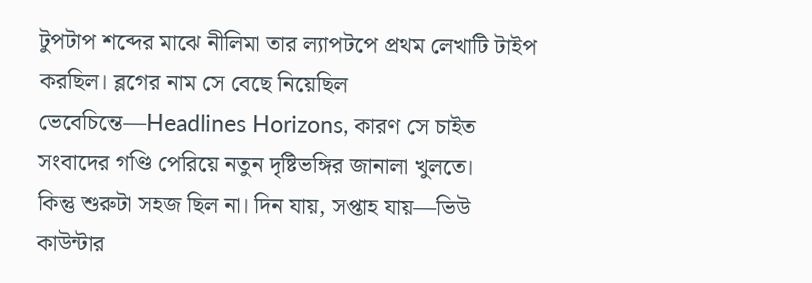টুপটাপ শব্দের মাঝে নীলিমা তার ল্যাপটপে প্রথম লেখাটি টাইপ করছিল। ব্লগের নাম সে বেছে নিয়েছিল ভেবেচিন্তে—Headlines Horizons, কারণ সে চাইত সংবাদের গণ্ডি পেরিয়ে নতুন দৃষ্টিভঙ্গির জানালা খুলতে।
কিন্তু শুরুটা সহজ ছিল না। দিন যায়, সপ্তাহ যায়—ভিউ কাউন্টার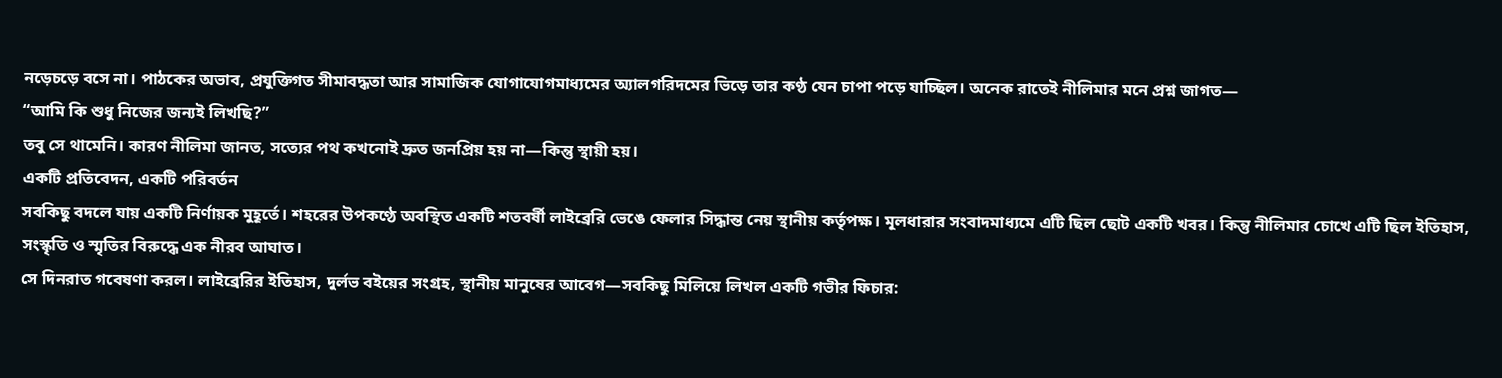নড়েচড়ে বসে না। পাঠকের অভাব, প্রযুক্তিগত সীমাবদ্ধতা আর সামাজিক যোগাযোগমাধ্যমের অ্যালগরিদমের ভিড়ে তার কণ্ঠ যেন চাপা পড়ে যাচ্ছিল। অনেক রাতেই নীলিমার মনে প্রশ্ন জাগত—
“আমি কি শুধু নিজের জন্যই লিখছি?”
তবু সে থামেনি। কারণ নীলিমা জানত, সত্যের পথ কখনোই দ্রুত জনপ্রিয় হয় না—কিন্তু স্থায়ী হয়।
একটি প্রতিবেদন, একটি পরিবর্তন
সবকিছু বদলে যায় একটি নির্ণায়ক মুহূর্তে। শহরের উপকণ্ঠে অবস্থিত একটি শতবর্ষী লাইব্রেরি ভেঙে ফেলার সিদ্ধান্ত নেয় স্থানীয় কর্তৃপক্ষ। মূলধারার সংবাদমাধ্যমে এটি ছিল ছোট একটি খবর। কিন্তু নীলিমার চোখে এটি ছিল ইতিহাস, সংস্কৃতি ও স্মৃতির বিরুদ্ধে এক নীরব আঘাত।
সে দিনরাত গবেষণা করল। লাইব্রেরির ইতিহাস, দুর্লভ বইয়ের সংগ্রহ, স্থানীয় মানুষের আবেগ—সবকিছু মিলিয়ে লিখল একটি গভীর ফিচার: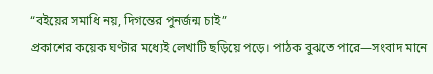“বইয়ের সমাধি নয়, দিগন্তের পুনর্জন্ম চাই”
প্রকাশের কয়েক ঘণ্টার মধ্যেই লেখাটি ছড়িয়ে পড়ে। পাঠক বুঝতে পারে—সংবাদ মানে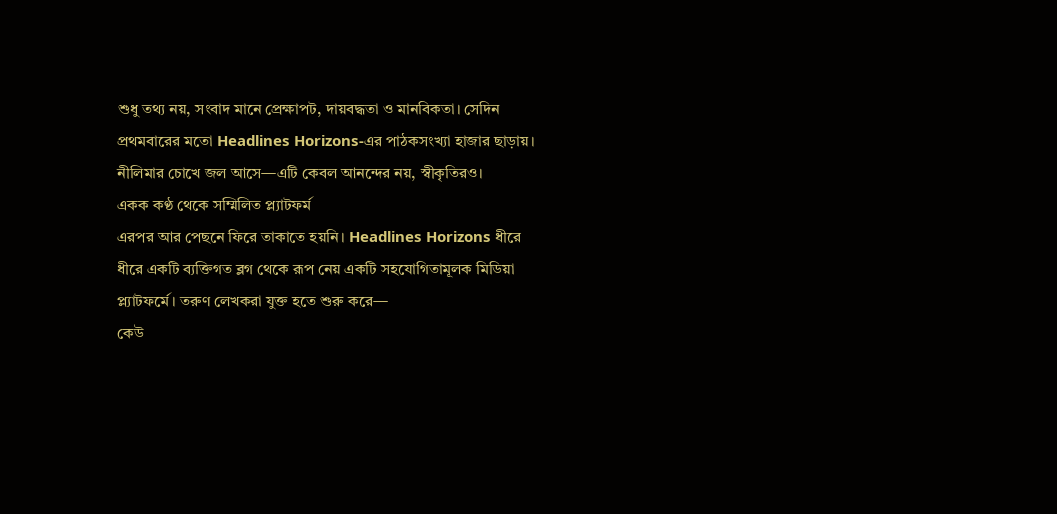শুধু তথ্য নয়, সংবাদ মানে প্রেক্ষাপট, দায়বদ্ধতা ও মানবিকতা। সেদিন প্রথমবারের মতো Headlines Horizons-এর পাঠকসংখ্যা হাজার ছাড়ায়। নীলিমার চোখে জল আসে—এটি কেবল আনন্দের নয়, স্বীকৃতিরও।
একক কণ্ঠ থেকে সম্মিলিত প্ল্যাটফর্ম
এরপর আর পেছনে ফিরে তাকাতে হয়নি। Headlines Horizons ধীরে ধীরে একটি ব্যক্তিগত ব্লগ থেকে রূপ নেয় একটি সহযোগিতামূলক মিডিয়া প্ল্যাটফর্মে। তরুণ লেখকরা যুক্ত হতে শুরু করে—
কেউ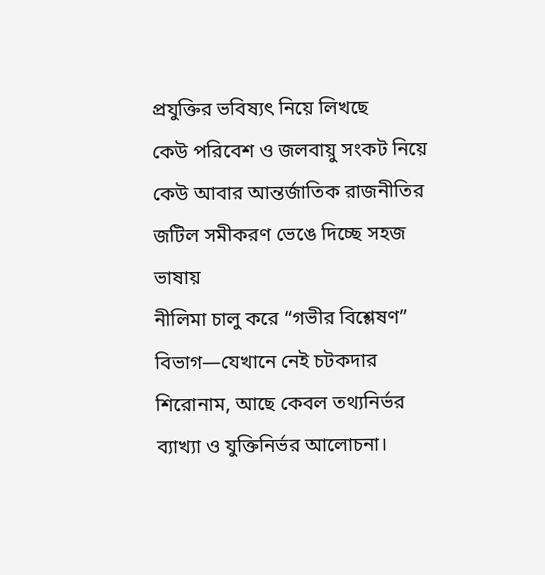প্রযুক্তির ভবিষ্যৎ নিয়ে লিখছে
কেউ পরিবেশ ও জলবায়ু সংকট নিয়ে
কেউ আবার আন্তর্জাতিক রাজনীতির জটিল সমীকরণ ভেঙে দিচ্ছে সহজ ভাষায়
নীলিমা চালু করে “গভীর বিশ্লেষণ” বিভাগ—যেখানে নেই চটকদার শিরোনাম, আছে কেবল তথ্যনির্ভর ব্যাখ্যা ও যুক্তিনির্ভর আলোচনা।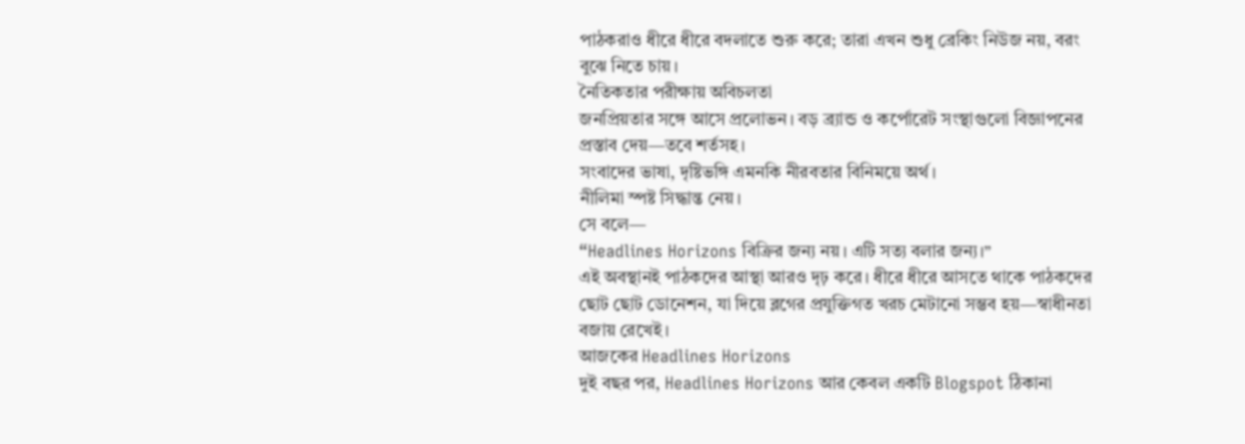পাঠকরাও ধীরে ধীরে বদলাতে শুরু করে; তারা এখন শুধু ব্রেকিং নিউজ নয়, বরং বুঝে নিতে চায়।
নৈতিকতার পরীক্ষায় অবিচলতা
জনপ্রিয়তার সঙ্গে আসে প্রলোভন। বড় ব্র্যান্ড ও কর্পোরেট সংস্থাগুলো বিজ্ঞাপনের প্রস্তাব দেয়—তবে শর্তসহ।
সংবাদের ভাষা, দৃষ্টিভঙ্গি এমনকি নীরবতার বিনিময়ে অর্থ।
নীলিমা স্পষ্ট সিদ্ধান্ত নেয়।
সে বলে—
“Headlines Horizons বিক্রির জন্য নয়। এটি সত্য বলার জন্য।”
এই অবস্থানই পাঠকদের আস্থা আরও দৃঢ় করে। ধীরে ধীরে আসতে থাকে পাঠকদের ছোট ছোট ডোনেশন, যা দিয়ে ব্লগের প্রযুক্তিগত খরচ মেটানো সম্ভব হয়—স্বাধীনতা বজায় রেখেই।
আজকের Headlines Horizons
দুই বছর পর, Headlines Horizons আর কেবল একটি Blogspot ঠিকানা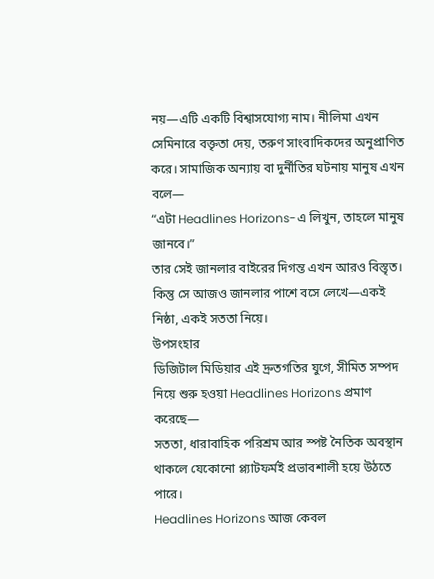নয়—এটি একটি বিশ্বাসযোগ্য নাম। নীলিমা এখন সেমিনারে বক্তৃতা দেয়, তরুণ সাংবাদিকদের অনুপ্রাণিত করে। সামাজিক অন্যায় বা দুর্নীতির ঘটনায় মানুষ এখন বলে—
“এটা Headlines Horizons-এ লিখুন, তাহলে মানুষ জানবে।”
তার সেই জানলার বাইরের দিগন্ত এখন আরও বিস্তৃত। কিন্তু সে আজও জানলার পাশে বসে লেখে—একই নিষ্ঠা, একই সততা নিয়ে।
উপসংহার
ডিজিটাল মিডিয়ার এই দ্রুতগতির যুগে, সীমিত সম্পদ নিয়ে শুরু হওয়া Headlines Horizons প্রমাণ করেছে—
সততা, ধারাবাহিক পরিশ্রম আর স্পষ্ট নৈতিক অবস্থান থাকলে যেকোনো প্ল্যাটফর্মই প্রভাবশালী হয়ে উঠতে পারে।
Headlines Horizons আজ কেবল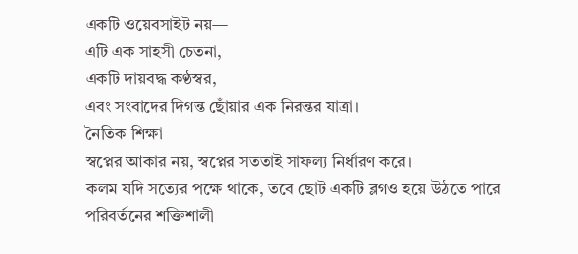একটি ওয়েবসাইট নয়—
এটি এক সাহসী চেতনা,
একটি দায়বদ্ধ কণ্ঠস্বর,
এবং সংবাদের দিগন্ত ছোঁয়ার এক নিরন্তর যাত্রা।
নৈতিক শিক্ষা
স্বপ্নের আকার নয়, স্বপ্নের সততাই সাফল্য নির্ধারণ করে।
কলম যদি সত্যের পক্ষে থাকে, তবে ছোট একটি ব্লগও হয়ে উঠতে পারে পরিবর্তনের শক্তিশালী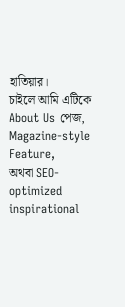হাতিয়ার।
চাইলে আমি এটিকে
About Us পেজ,
Magazine-style Feature,
অথবা SEO-optimized inspirational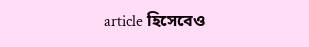article হিসেবেও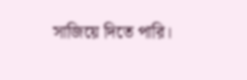সাজিয়ে দিতে পারি।